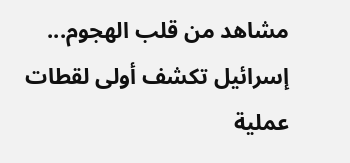مشاهد من قلب الهجوم... إسرائيل تكشف أولى لقطات عملية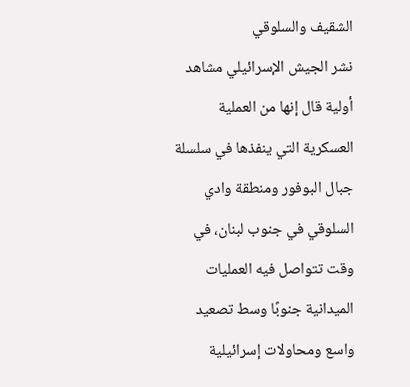الشقيف والسلوقي
نشر الجيش الإسرائيلي مشاهد أولية قال إنها من العملية العسكرية التي ينفذها في سلسلة جبال البوفور ومنطقة وادي السلوقي في جنوب لبنان، في وقت تتواصل فيه العمليات الميدانية جنوبًا وسط تصعيد واسع ومحاولات إسرائيلية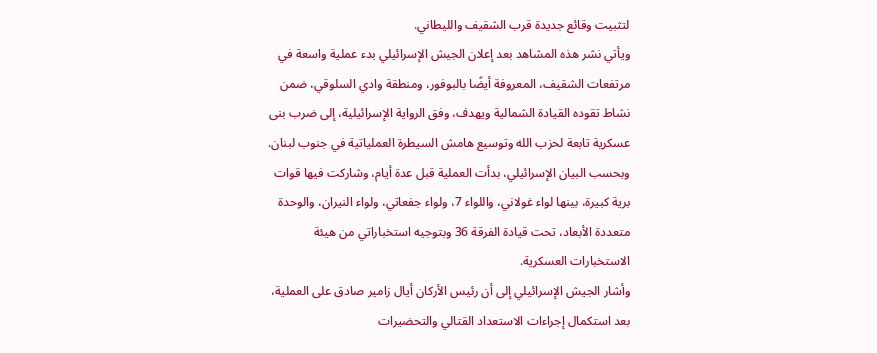لتثبيت وقائع جديدة قرب الشقيف والليطاني.
ويأتي نشر هذه المشاهد بعد إعلان الجيش الإسرائيلي بدء عملية واسعة في مرتفعات الشقيف، المعروفة أيضًا بالبوفور، ومنطقة وادي السلوقي، ضمن نشاط تقوده القيادة الشمالية ويهدف، وفق الرواية الإسرائيلية، إلى ضرب بنى عسكرية تابعة لحزب الله وتوسيع هامش السيطرة العملياتية في جنوب لبنان.
وبحسب البيان الإسرائيلي، بدأت العملية قبل عدة أيام، وشاركت فيها قوات برية كبيرة، بينها لواء غولاني، واللواء 7، ولواء جفعاتي، ولواء النيران، والوحدة متعددة الأبعاد، تحت قيادة الفرقة 36 وبتوجيه استخباراتي من هيئة الاستخبارات العسكرية.
وأشار الجيش الإسرائيلي إلى أن رئيس الأركان أيال زامير صادق على العملية، بعد استكمال إجراءات الاستعداد القتالي والتحضيرات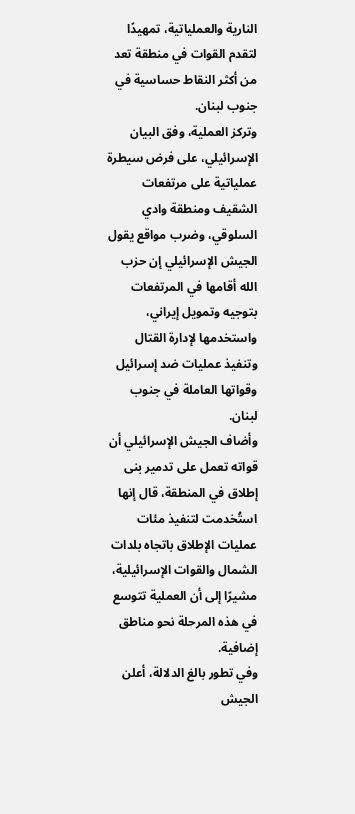النارية والعملياتية، تمهيدًا لتقدم القوات في منطقة تعد من أكثر النقاط حساسية في جنوب لبنان.
وتركز العملية، وفق البيان الإسرائيلي، على فرض سيطرة عملياتية على مرتفعات الشقيف ومنطقة وادي السلوقي، وضرب مواقع يقول الجيش الإسرائيلي إن حزب الله أقامها في المرتفعات بتوجيه وتمويل إيراني، واستخدمها لإدارة القتال وتنفيذ عمليات ضد إسرائيل وقواتها العاملة في جنوب لبنان.
وأضاف الجيش الإسرائيلي أن قواته تعمل على تدمير بنى إطلاق في المنطقة، قال إنها استُخدمت لتنفيذ مئات عمليات الإطلاق باتجاه بلدات الشمال والقوات الإسرائيلية، مشيرًا إلى أن العملية تتوسع في هذه المرحلة نحو مناطق إضافية.
وفي تطور بالغ الدلالة، أعلن الجيش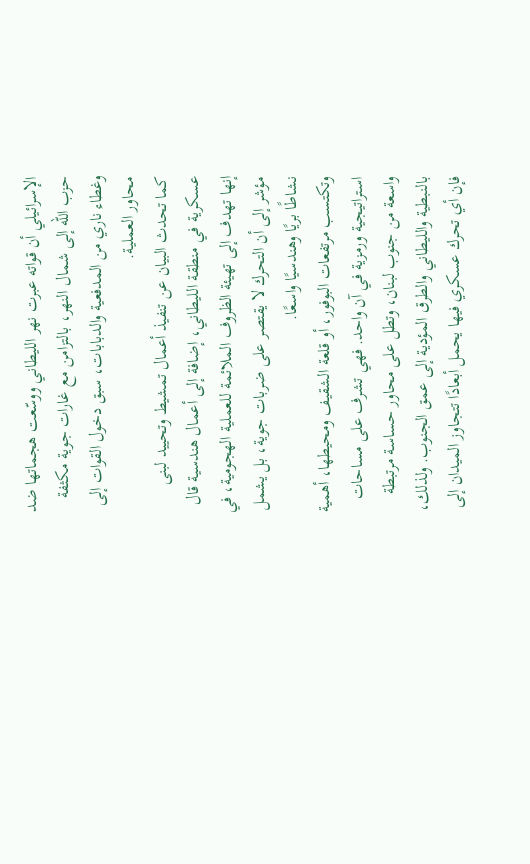الإسرائيلي أن قواته عبرت نهر الليطاني ووسّعت هجماتها ضد حزب الله إلى شمال النهر، بالتزامن مع غارات جوية مكثفة وغطاء ناري من المدفعية والدبابات، سبق دخول القوات إلى محاور العملية.
كما تحدث البيان عن تنفيذ أعمال تمشيط وتحييد لبنى عسكرية في منطقة الليطاني، إضافة إلى أعمال هندسية قال إنها تهدف إلى تهيئة الظروف الملائمة للعملية الهجومية، في مؤشر إلى أن التحرك لا يقتصر على ضربات جوية، بل يشمل نشاطًا بريًا وهندسيًا واسعًا.
وتكتسب مرتفعات البوفور، أو قلعة الشقيف ومحيطها، أهمية استراتيجية ورمزية في آن واحد. فهي تشرف على مساحات واسعة من جنوب لبنان، وتطل على محاور حساسة مرتبطة بالنبطية والليطاني والطرق المؤدية إلى عمق الجنوب. ولذلك، فإن أي تحرك عسكري فيها يحمل أبعادًا تتجاوز الميدان إلى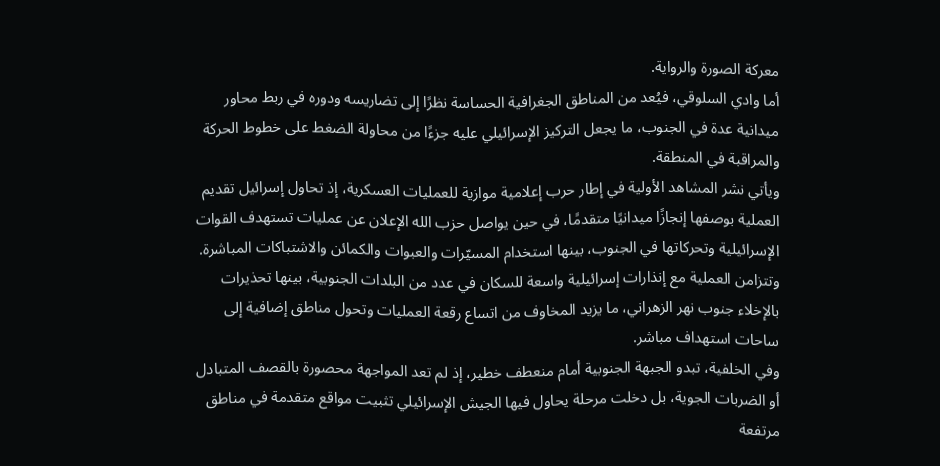معركة الصورة والرواية.
أما وادي السلوقي، فيُعد من المناطق الجغرافية الحساسة نظرًا إلى تضاريسه ودوره في ربط محاور ميدانية عدة في الجنوب، ما يجعل التركيز الإسرائيلي عليه جزءًا من محاولة الضغط على خطوط الحركة والمراقبة في المنطقة.
ويأتي نشر المشاهد الأولية في إطار حرب إعلامية موازية للعمليات العسكرية، إذ تحاول إسرائيل تقديم العملية بوصفها إنجازًا ميدانيًا متقدمًا، في حين يواصل حزب الله الإعلان عن عمليات تستهدف القوات الإسرائيلية وتحركاتها في الجنوب، بينها استخدام المسيّرات والعبوات والكمائن والاشتباكات المباشرة.
وتتزامن العملية مع إنذارات إسرائيلية واسعة للسكان في عدد من البلدات الجنوبية، بينها تحذيرات بالإخلاء جنوب نهر الزهراني، ما يزيد المخاوف من اتساع رقعة العمليات وتحول مناطق إضافية إلى ساحات استهداف مباشر.
وفي الخلفية، تبدو الجبهة الجنوبية أمام منعطف خطير، إذ لم تعد المواجهة محصورة بالقصف المتبادل أو الضربات الجوية، بل دخلت مرحلة يحاول فيها الجيش الإسرائيلي تثبيت مواقع متقدمة في مناطق مرتفعة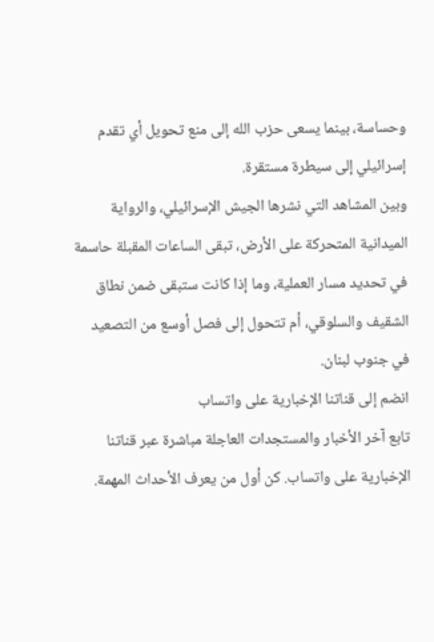وحساسة، بينما يسعى حزب الله إلى منع تحويل أي تقدم إسرائيلي إلى سيطرة مستقرة.
وبين المشاهد التي نشرها الجيش الإسرائيلي، والرواية الميدانية المتحركة على الأرض، تبقى الساعات المقبلة حاسمة في تحديد مسار العملية، وما إذا كانت ستبقى ضمن نطاق الشقيف والسلوقي، أم تتحول إلى فصل أوسع من التصعيد في جنوب لبنان.
انضم إلى قناتنا الإخبارية على واتساب
تابع آخر الأخبار والمستجدات العاجلة مباشرة عبر قناتنا الإخبارية على واتساب. كن أول من يعرف الأحداث المهمة.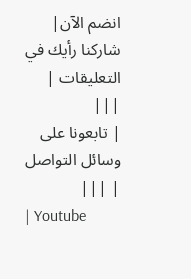انضم الآن| شاركنا رأيك في التعليقات | |||
| تابعونا على وسائل التواصل | |||
| Youtube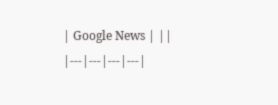| Google News | ||
|---|---|---|---|